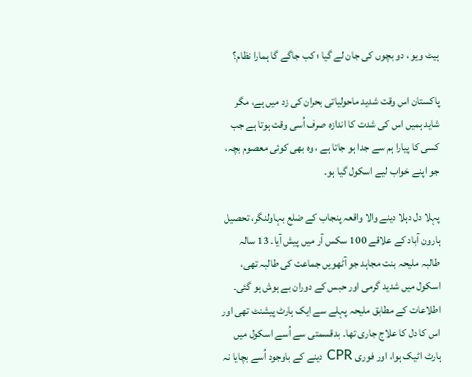ہیٹ ویو ، دو بچوں کی جان لے گیا ؛ کب جاگے گا ہمارا نظام؟

پاکستان اس وقت شدید ماحولیاتی بحران کی زد میں ہے، مگر شاید ہمیں اس کی شدت کا اندازہ صرف اُسی وقت ہوتا ہے جب کسی کا پیارا ہم سے جدا ہو جاتا ہے ، وہ بھی کوئی معصوم بچہ، جو اپنے خواب لیے اسکول گیا ہو۔

پہلا دل دہلا دینے والا واقعہ پنجاب کے ضلع بہاولنگر، تحصیل ہارون آباد کے علاقے 100 سکس آر میں پیش آیا۔ 13 سالہ طالبہ ملیحہ بنت مجاہد جو آٹھویں جماعت کی طالبہ تھی، اسکول میں شدید گرمی اور حبس کے دوران بے ہوش ہو گئی۔ اطلاعات کے مطابق ملیحہ پہلے سے ایک ہارٹ پیشنٹ تھی اور اس کا دل کا علاج جاری تھا۔ بدقسمتی سے اُسے اسکول میں ہارٹ اٹیک ہوا، اور فوری CPR دینے کے باوجود اُسے بچایا نہ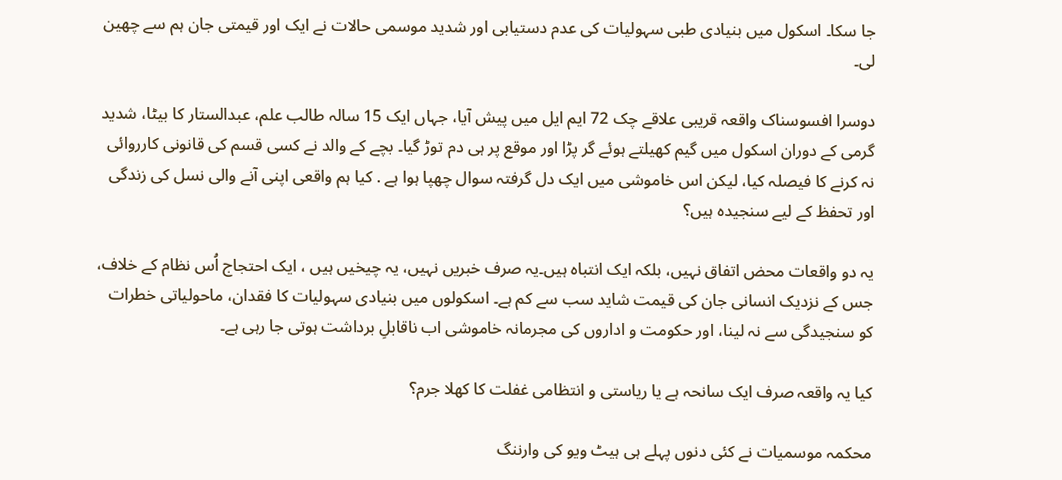جا سکا۔ اسکول میں بنیادی طبی سہولیات کی عدم دستیابی اور شدید موسمی حالات نے ایک اور قیمتی جان ہم سے چھین لی۔

دوسرا افسوسناک واقعہ قریبی علاقے چک 72 ایم ایل میں پیش آیا، جہاں ایک 15 سالہ طالب علم، عبدالستار کا بیٹا، شدید گرمی کے دوران اسکول میں گیم کھیلتے ہوئے گر پڑا اور موقع پر ہی دم توڑ گیا۔ بچے کے والد نے کسی قسم کی قانونی کارروائی نہ کرنے کا فیصلہ کیا، لیکن اس خاموشی میں ایک دل گرفتہ سوال چھپا ہوا ہے . کیا ہم واقعی اپنی آنے والی نسل کی زندگی اور تحفظ کے لیے سنجیدہ ہیں؟

یہ دو واقعات محض اتفاق نہیں، بلکہ ایک انتباہ ہیں۔یہ صرف خبریں نہیں، یہ چیخیں ہیں ، ایک احتجاج اُس نظام کے خلاف، جس کے نزدیک انسانی جان کی قیمت شاید سب سے کم ہے۔ اسکولوں میں بنیادی سہولیات کا فقدان، ماحولیاتی خطرات کو سنجیدگی سے نہ لینا، اور حکومت و اداروں کی مجرمانہ خاموشی اب ناقابلِ برداشت ہوتی جا رہی ہے۔

کیا یہ واقعہ صرف ایک سانحہ ہے یا ریاستی و انتظامی غفلت کا کھلا جرم؟

محکمہ موسمیات نے کئی دنوں پہلے ہی ہیٹ ویو کی وارننگ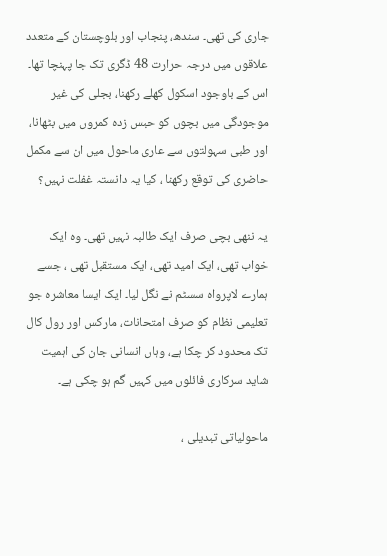جاری کی تھی۔ سندھ، پنجاب اور بلوچستان کے متعدد علاقوں میں درجہ حرارت 48 ڈگری تک جا پہنچا تھا۔ اس کے باوجود اسکول کھلے رکھنا، بجلی کی غیر موجودگی میں بچوں کو حبس زدہ کمروں میں بٹھانا، اور طبی سہولتوں سے عاری ماحول میں ان سے مکمل حاضری کی توقع رکھنا ، کیا یہ دانستہ غفلت نہیں؟

یہ ننھی بچی صرف ایک طالبہ نہیں تھی۔ وہ ایک خواب تھی، ایک امید تھی، ایک مستقبل تھی ، جسے ہمارے لاپرواہ سسٹم نے نگل لیا۔ ایک ایسا معاشرہ جو تعلیمی نظام کو صرف امتحانات، مارکس اور رول کال تک محدود کر چکا ہے، وہاں انسانی جان کی اہمیت شاید سرکاری فائلوں میں کہیں گم ہو چکی ہے۔

ماحولیاتی تبدیلی ،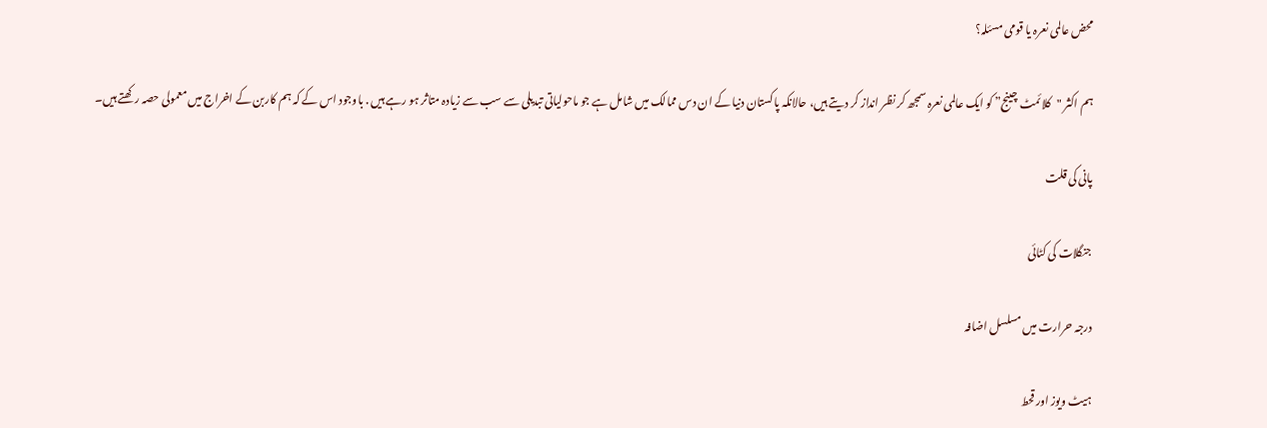محض عالمی نعرہ یا قومی مسئلہ؟

ہم اکثر "کلائمٹ چینج” کو ایک عالمی نعرہ سمجھ کر نظر انداز کر دیتے ہیں، حالانکہ پاکستان دنیا کے ان دس ممالک میں شامل ہے جو ماحولیاتی تبدیلی سے سب سے زیادہ متاثر ہو رہے ہیں . باوجود اس کے کہ ہم کاربن کے اخراج میں معمولی حصہ رکھتے ہیں۔

پانی کی قلت

جنگلات کی کٹائی

درجہ حرارت میں مسلسل اضافہ

ہیٹ ویوز اور قحط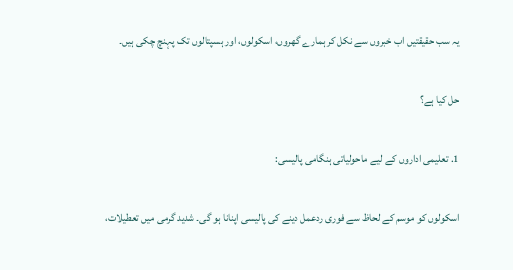یہ سب حقیقتیں اب خبروں سے نکل کر ہمارے گھروں، اسکولوں، اور ہسپتالوں تک پہنچ چکی ہیں۔

حل کیا ہے؟

1. تعلیمی اداروں کے لیے ماحولیاتی ہنگامی پالیسی:

اسکولوں کو موسم کے لحاظ سے فوری ردعمل دینے کی پالیسی اپنانا ہو گی۔ شدید گرمی میں تعطیلات،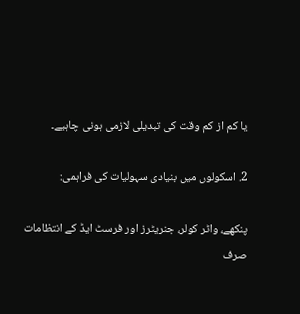یا کم از کم وقت کی تبدیلی لازمی ہونی چاہیے۔

2. اسکولوں میں بنیادی سہولیات کی فراہمی:

پنکھے، واٹر کولر، جنریٹرز اور فرسٹ ایڈ کے انتظامات صرف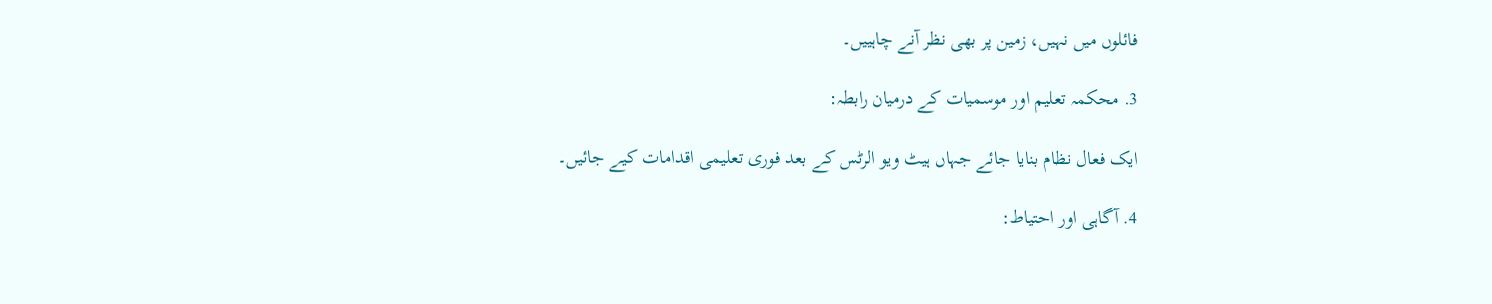فائلوں میں نہیں، زمین پر بھی نظر آنے چاہییں۔

3. محکمہ تعلیم اور موسمیات کے درمیان رابطہ:

ایک فعال نظام بنایا جائے جہاں ہیٹ ویو الرٹس کے بعد فوری تعلیمی اقدامات کیے جائیں۔

4. آگاہی اور احتیاط: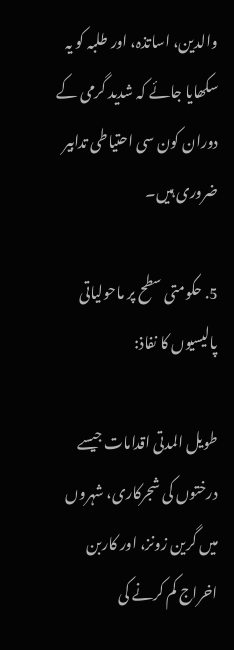والدین، اساتذہ، اور طلبہ کو یہ سکھایا جائے کہ شدید گرمی کے دوران کون سی احتیاطی تدابیر ضروری ہیں۔

5. حکومتی سطح پر ماحولیاتی پالیسیوں کا نفاذ:

طویل المدتی اقدامات جیسے درختوں کی شجرکاری، شہروں میں گرین زونز، اور کاربن اخراج کم کرنے کی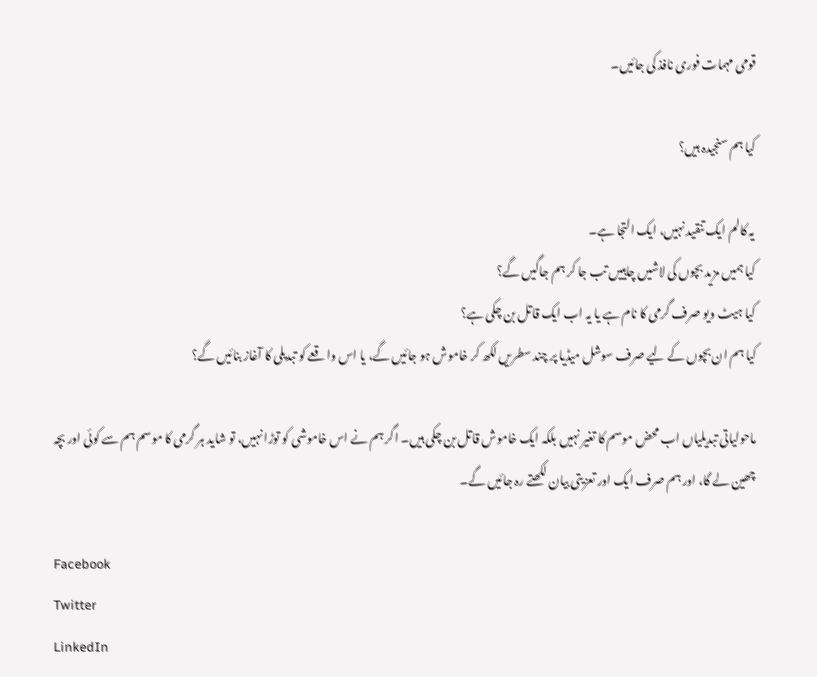قومی مہمات فوری نافذ کی جائیں۔

کیا ہم سنجیدہ ہیں؟

یہ کالم ایک تنقید نہیں، ایک التجا ہے۔
کیا ہمیں مزید بچوں کی لاشیں چاہییں تب جا کر ہم جاگیں گے؟
کیا ہیٹ ویو صرف گرمی کا نام ہے یا یہ اب ایک قاتل بن چکی ہے؟
کیا ہم ان بچوں کے لیے صرف سوشل میڈیا پر چند سطریں لکھ کر خاموش ہو جائیں گے، یا اس واقعے کو تبدیلی کا آغاز بنائیں گے؟

ماحولیاتی تبدیلیاں اب محض موسم کا تغیر نہیں بلکہ ایک خاموش قاتل بن چکی ہیں۔ اگر ہم نے اس خاموشی کو توڑا نہیں، تو شاید ہر گرمی کا موسم ہم سے کوئی اور بچہ چھین لے گا، اور ہم صرف ایک اور تعزیتی بیان لکھتے رہ جائیں گے۔

Facebook
Twitter
LinkedIn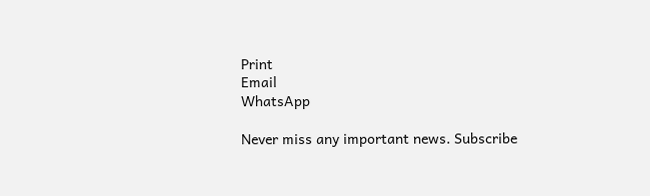Print
Email
WhatsApp

Never miss any important news. Subscribe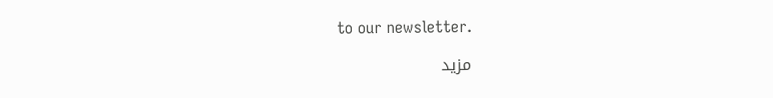to our newsletter.

مزید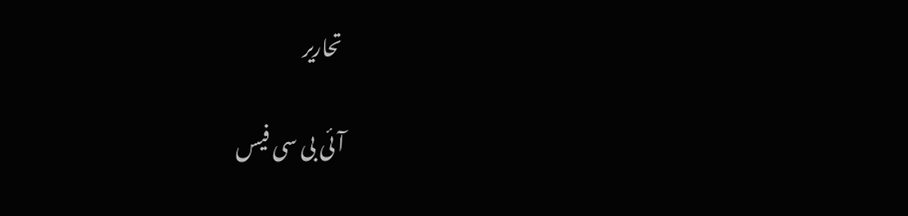تحاریر

آئی بی سی فیس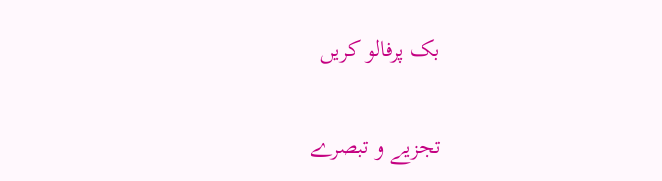بک پرفالو کریں

تجزیے و تبصرے